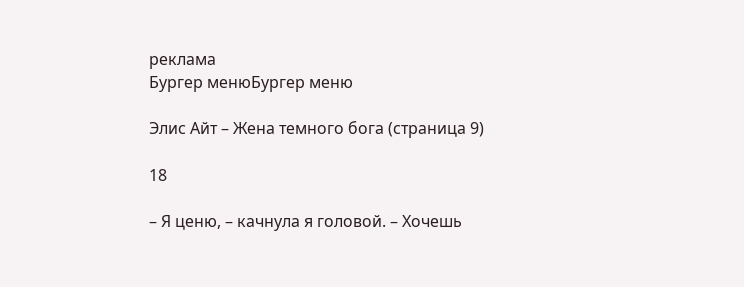реклама
Бургер менюБургер меню

Элис Айт – Жена темного бога (страница 9)

18

– Я ценю, – качнула я головой. – Хочешь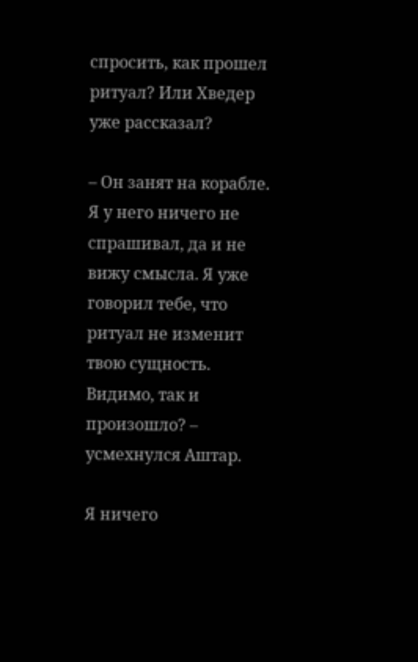спросить, как прошел ритуал? Или Хведер уже рассказал?

– Он занят на корабле. Я у него ничего не спрашивал, да и не вижу смысла. Я уже говорил тебе, что ритуал не изменит твою сущность. Видимо, так и произошло? – усмехнулся Аштар.

Я ничего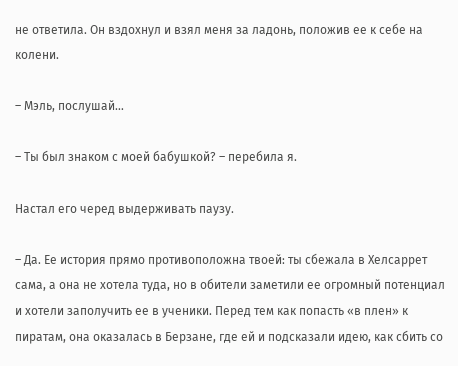не ответила. Он вздохнул и взял меня за ладонь, положив ее к себе на колени.

– Мэль, послушай…

– Ты был знаком с моей бабушкой? – перебила я.

Настал его черед выдерживать паузу.

– Да. Ее история прямо противоположна твоей: ты сбежала в Хелсаррет сама, а она не хотела туда, но в обители заметили ее огромный потенциал и хотели заполучить ее в ученики. Перед тем как попасть «в плен» к пиратам, она оказалась в Берзане, где ей и подсказали идею, как сбить со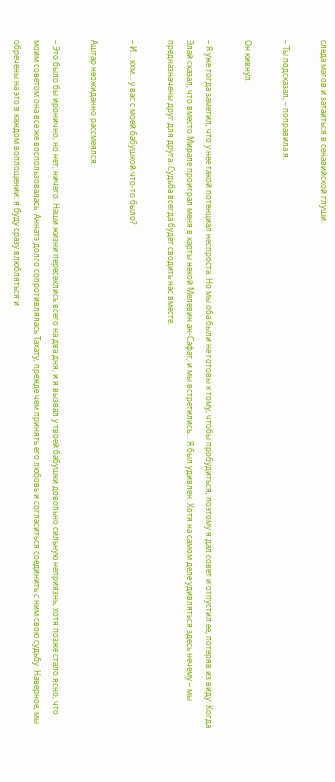следа магов и затаиться в сенавийской глуши.

– Ты подсказал, – поправила я.

Он кивнул.

– Я уже тогда заметил, что у нее такой потенциал неспроста. Но мы оба были не готовы к тому, чтобы пробудиться, поэтому я дал совет и отпустил ее, потеряв из виду. Когда Элай сказал, что вместо Мирале проиграл меня в карты некой Мелевин ан-Сафат, и мы встретились… Я был удивлен. Хотя на самом деле удивляться здесь нечему – мы предназначены друг для друга. Судьба всегда будет сводить нас вместе.

– И… кхм… у вас с моей бабушкой что-то было?

Аштар неожиданно рассмеялся.

– Это было бы иронично, но нет, ничего. Наши жизни пересеклись всего на два дня, и я вызвал у твоей бабушки довольно сильную неприязнь, хотя позже стало ясно, что моим советом она все же воспользовалась. Аннатэ долго сопротивлялась Тахату, прежде чем принять его любовь и согласиться соединить с ним свою судьбу. Наверное, мы обречены на это в каждом воплощении: я буду сразу влюбляться и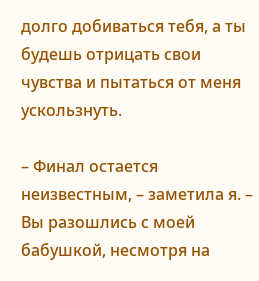долго добиваться тебя, а ты будешь отрицать свои чувства и пытаться от меня ускользнуть.

– Финал остается неизвестным, – заметила я. – Вы разошлись с моей бабушкой, несмотря на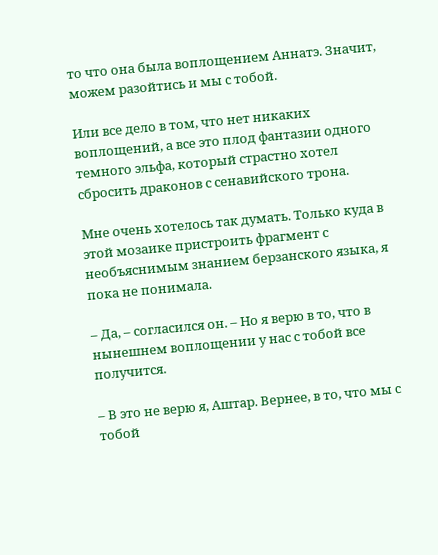то что она была воплощением Аннатэ. Значит, можем разойтись и мы с тобой.

Или все дело в том, что нет никаких воплощений, а все это плод фантазии одного темного эльфа, который страстно хотел сбросить драконов с сенавийского трона.

Мне очень хотелось так думать. Только куда в этой мозаике пристроить фрагмент с необъяснимым знанием берзанского языка, я пока не понимала.

– Да, – согласился он. – Но я верю в то, что в нынешнем воплощении у нас с тобой все получится.

– В это не верю я, Аштар. Вернее, в то, что мы с тобой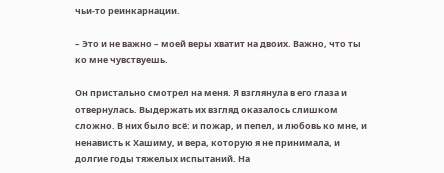чьи-то реинкарнации.

– Это и не важно – моей веры хватит на двоих. Важно, что ты ко мне чувствуешь.

Он пристально смотрел на меня. Я взглянула в его глаза и отвернулась. Выдержать их взгляд оказалось слишком сложно. В них было всё: и пожар, и пепел, и любовь ко мне, и ненависть к Хашиму, и вера, которую я не принимала, и долгие годы тяжелых испытаний. На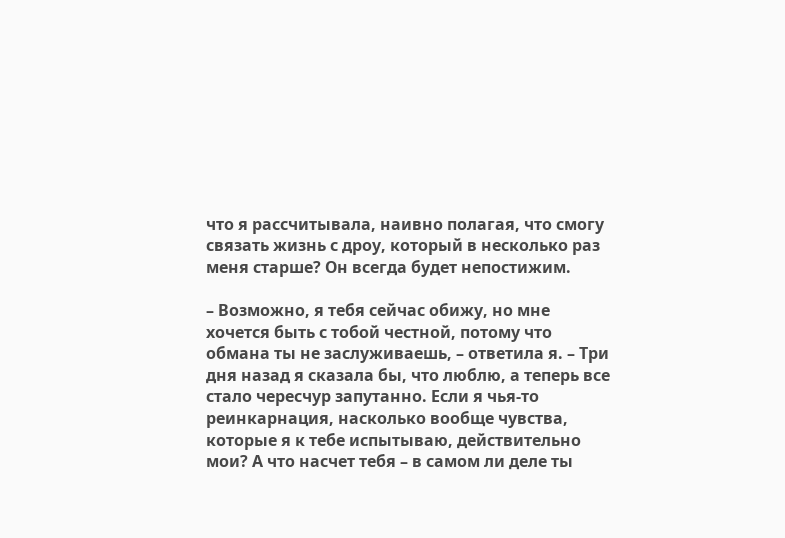что я рассчитывала, наивно полагая, что смогу связать жизнь с дроу, который в несколько раз меня старше? Он всегда будет непостижим.

– Возможно, я тебя сейчас обижу, но мне хочется быть с тобой честной, потому что обмана ты не заслуживаешь, – ответила я. – Три дня назад я сказала бы, что люблю, а теперь все стало чересчур запутанно. Если я чья-то реинкарнация, насколько вообще чувства, которые я к тебе испытываю, действительно мои? А что насчет тебя – в самом ли деле ты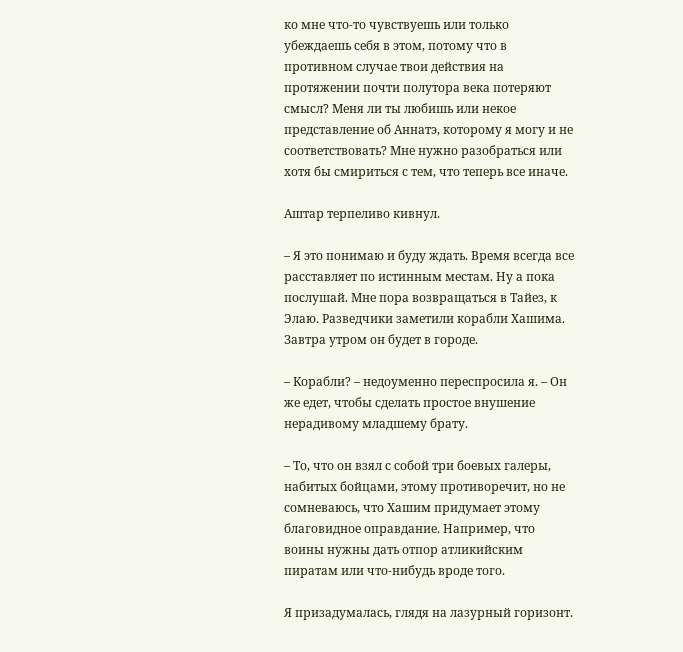ко мне что-то чувствуешь или только убеждаешь себя в этом, потому что в противном случае твои действия на протяжении почти полутора века потеряют смысл? Меня ли ты любишь или некое представление об Аннатэ, которому я могу и не соответствовать? Мне нужно разобраться или хотя бы смириться с тем, что теперь все иначе.

Аштар терпеливо кивнул.

– Я это понимаю и буду ждать. Время всегда все расставляет по истинным местам. Ну а пока послушай. Мне пора возвращаться в Тайез, к Элаю. Разведчики заметили корабли Хашима. Завтра утром он будет в городе.

– Корабли? – недоуменно переспросила я. – Он же едет, чтобы сделать простое внушение нерадивому младшему брату.

– То, что он взял с собой три боевых галеры, набитых бойцами, этому противоречит, но не сомневаюсь, что Хашим придумает этому благовидное оправдание. Например, что воины нужны дать отпор атликийским пиратам или что-нибудь вроде того.

Я призадумалась, глядя на лазурный горизонт.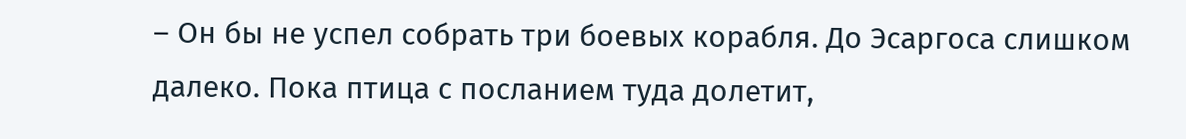– Он бы не успел собрать три боевых корабля. До Эсаргоса слишком далеко. Пока птица с посланием туда долетит,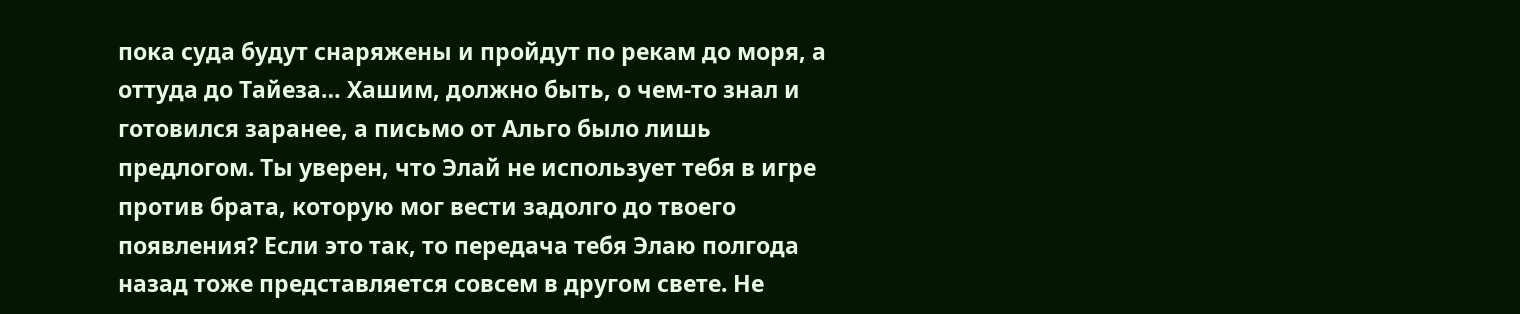пока суда будут снаряжены и пройдут по рекам до моря, а оттуда до Тайеза… Хашим, должно быть, о чем-то знал и готовился заранее, а письмо от Альго было лишь предлогом. Ты уверен, что Элай не использует тебя в игре против брата, которую мог вести задолго до твоего появления? Если это так, то передача тебя Элаю полгода назад тоже представляется совсем в другом свете. Не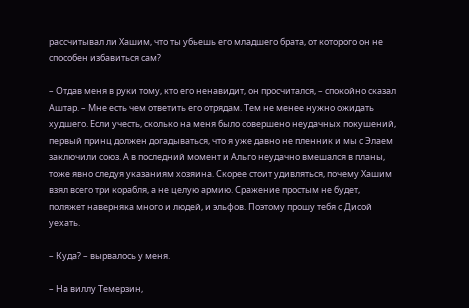рассчитывал ли Хашим, что ты убьешь его младшего брата, от которого он не способен избавиться сам?

– Отдав меня в руки тому, кто его ненавидит, он просчитался, – спокойно сказал Аштар. – Мне есть чем ответить его отрядам. Тем не менее нужно ожидать худшего. Если учесть, сколько на меня было совершено неудачных покушений, первый принц должен догадываться, что я уже давно не пленник и мы с Элаем заключили союз. А в последний момент и Альго неудачно вмешался в планы, тоже явно следуя указаниям хозяина. Скорее стоит удивляться, почему Хашим взял всего три корабля, а не целую армию. Сражение простым не будет, поляжет наверняка много и людей, и эльфов. Поэтому прошу тебя с Дисой уехать.

– Куда? – вырвалось у меня.

– На виллу Темерзин,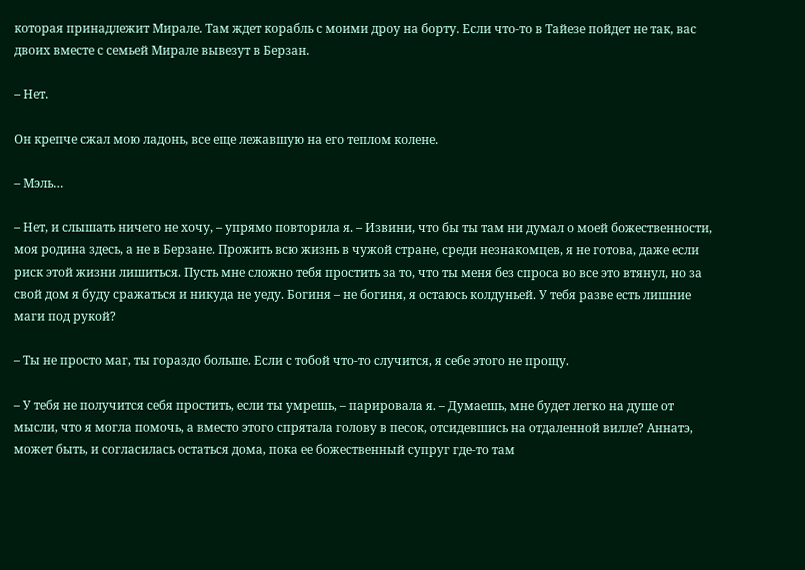которая принадлежит Мирале. Там ждет корабль с моими дроу на борту. Если что-то в Тайезе пойдет не так, вас двоих вместе с семьей Мирале вывезут в Берзан.

– Нет.

Он крепче сжал мою ладонь, все еще лежавшую на его теплом колене.

– Мэль…

– Нет, и слышать ничего не хочу, – упрямо повторила я. – Извини, что бы ты там ни думал о моей божественности, моя родина здесь, а не в Берзане. Прожить всю жизнь в чужой стране, среди незнакомцев, я не готова, даже если риск этой жизни лишиться. Пусть мне сложно тебя простить за то, что ты меня без спроса во все это втянул, но за свой дом я буду сражаться и никуда не уеду. Богиня – не богиня, я остаюсь колдуньей. У тебя разве есть лишние маги под рукой?

– Ты не просто маг, ты гораздо больше. Если с тобой что-то случится, я себе этого не прощу.

– У тебя не получится себя простить, если ты умрешь, – парировала я. – Думаешь, мне будет легко на душе от мысли, что я могла помочь, а вместо этого спрятала голову в песок, отсидевшись на отдаленной вилле? Аннатэ, может быть, и согласилась остаться дома, пока ее божественный супруг где-то там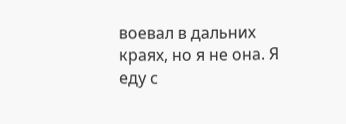воевал в дальних краях, но я не она. Я еду с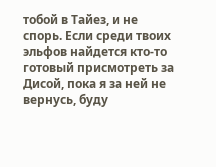тобой в Тайез, и не спорь. Если среди твоих эльфов найдется кто-то готовый присмотреть за Дисой, пока я за ней не вернусь, буду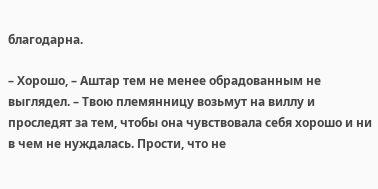благодарна.

– Хорошо, – Аштар тем не менее обрадованным не выглядел. – Твою племянницу возьмут на виллу и проследят за тем, чтобы она чувствовала себя хорошо и ни в чем не нуждалась. Прости, что не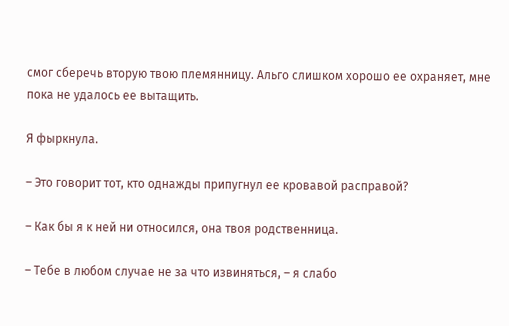смог сберечь вторую твою племянницу. Альго слишком хорошо ее охраняет, мне пока не удалось ее вытащить.

Я фыркнула.

– Это говорит тот, кто однажды припугнул ее кровавой расправой?

– Как бы я к ней ни относился, она твоя родственница.

– Тебе в любом случае не за что извиняться, – я слабо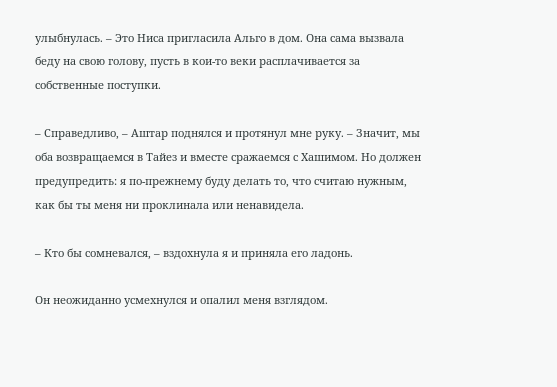улыбнулась. – Это Ниса пригласила Альго в дом. Она сама вызвала беду на свою голову, пусть в кои-то веки расплачивается за собственные поступки.

– Справедливо, – Аштар поднялся и протянул мне руку. – Значит, мы оба возвращаемся в Тайез и вместе сражаемся с Хашимом. Но должен предупредить: я по-прежнему буду делать то, что считаю нужным, как бы ты меня ни проклинала или ненавидела.

– Кто бы сомневался, – вздохнула я и приняла его ладонь.

Он неожиданно усмехнулся и опалил меня взглядом.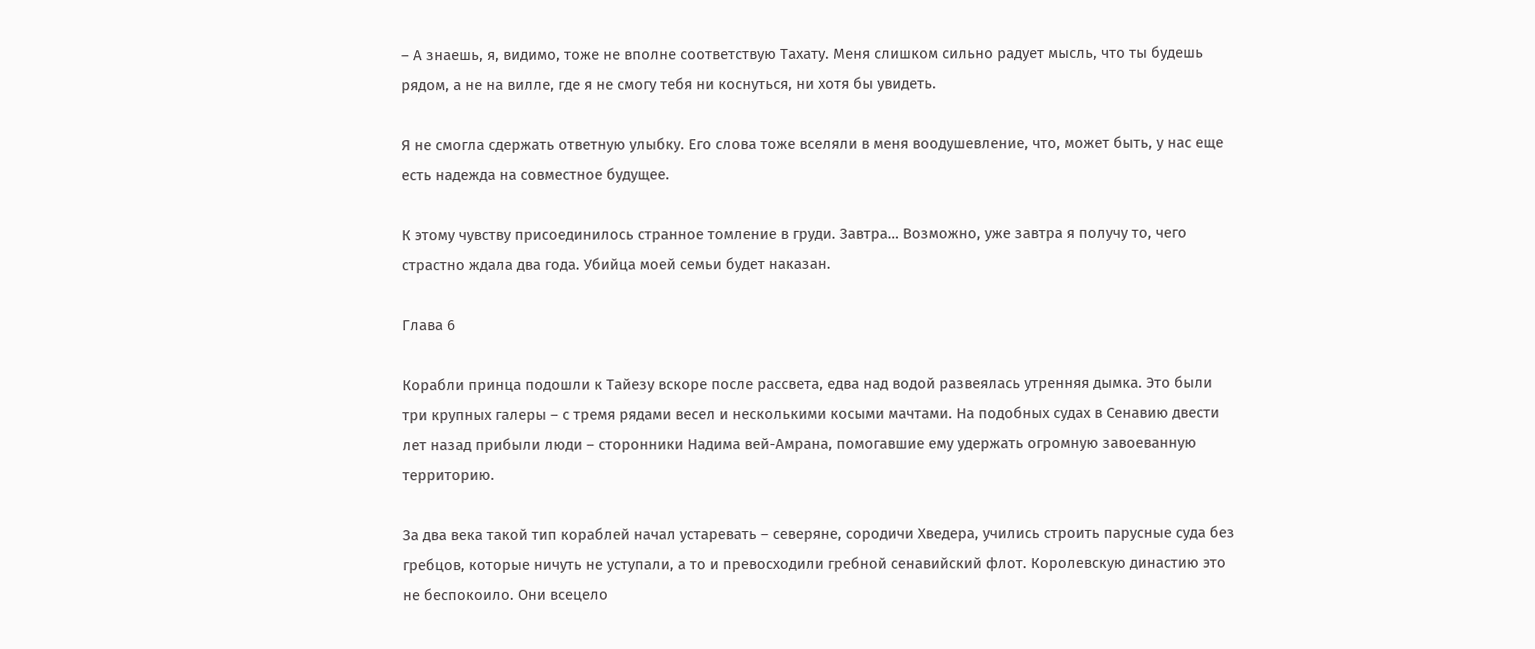– А знаешь, я, видимо, тоже не вполне соответствую Тахату. Меня слишком сильно радует мысль, что ты будешь рядом, а не на вилле, где я не смогу тебя ни коснуться, ни хотя бы увидеть.

Я не смогла сдержать ответную улыбку. Его слова тоже вселяли в меня воодушевление, что, может быть, у нас еще есть надежда на совместное будущее.

К этому чувству присоединилось странное томление в груди. Завтра… Возможно, уже завтра я получу то, чего страстно ждала два года. Убийца моей семьи будет наказан.

Глава 6

Корабли принца подошли к Тайезу вскоре после рассвета, едва над водой развеялась утренняя дымка. Это были три крупных галеры – с тремя рядами весел и несколькими косыми мачтами. На подобных судах в Сенавию двести лет назад прибыли люди – сторонники Надима вей-Амрана, помогавшие ему удержать огромную завоеванную территорию.

За два века такой тип кораблей начал устаревать – северяне, сородичи Хведера, учились строить парусные суда без гребцов, которые ничуть не уступали, а то и превосходили гребной сенавийский флот. Королевскую династию это не беспокоило. Они всецело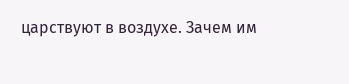царствуют в воздухе. Зачем им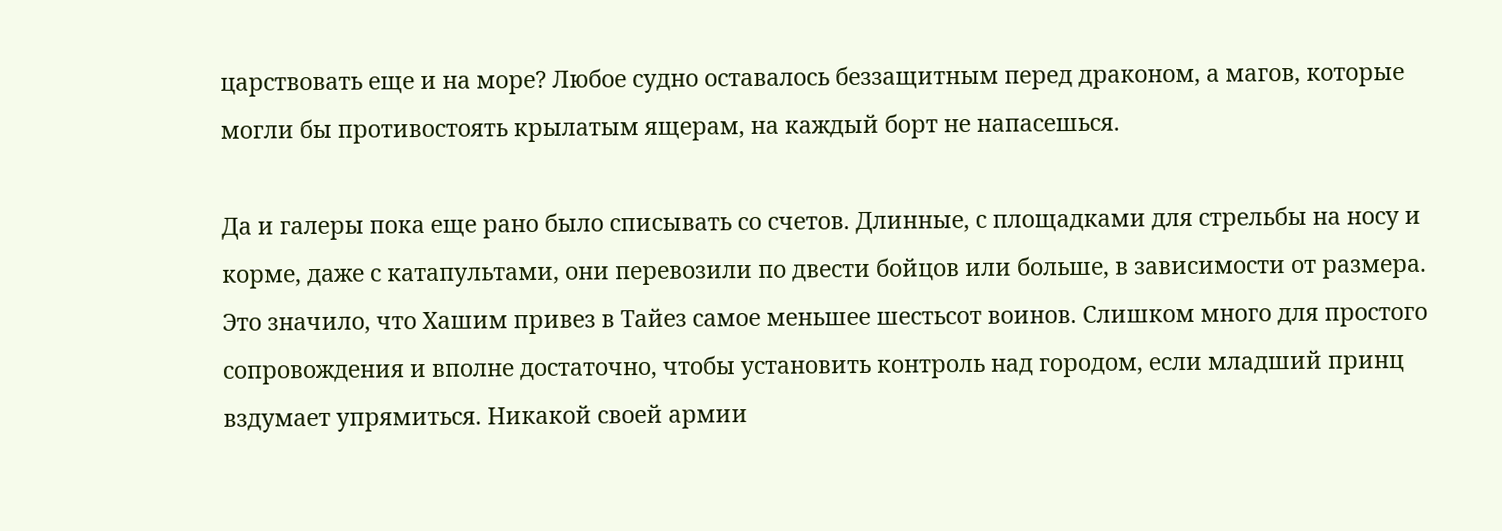царствовать еще и на море? Любое судно оставалось беззащитным перед драконом, а магов, которые могли бы противостоять крылатым ящерам, на каждый борт не напасешься.

Да и галеры пока еще рано было списывать со счетов. Длинные, с площадками для стрельбы на носу и корме, даже с катапультами, они перевозили по двести бойцов или больше, в зависимости от размера. Это значило, что Хашим привез в Тайез самое меньшее шестьсот воинов. Слишком много для простого сопровождения и вполне достаточно, чтобы установить контроль над городом, если младший принц вздумает упрямиться. Никакой своей армии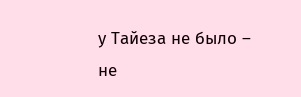у Тайеза не было – не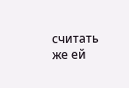считать же ей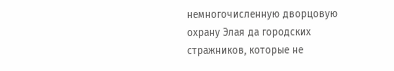немногочисленную дворцовую охрану Элая да городских стражников, которые не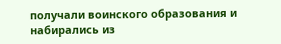получали воинского образования и набирались из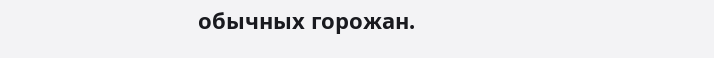обычных горожан.